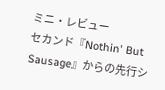ミニ・レビュー
セカンド『Nothin' But Sausage』からの先行シ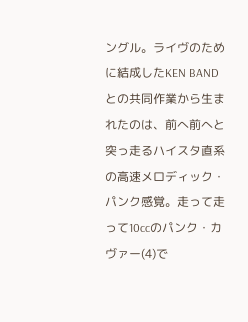ングル。ライヴのために結成したKEN BANDとの共同作業から生まれたのは、前へ前へと突っ走るハイスタ直系の高速メロディック・パンク感覚。走って走って10ccのパンク・カヴァー(4)で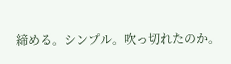締める。シンプル。吹っ切れたのか。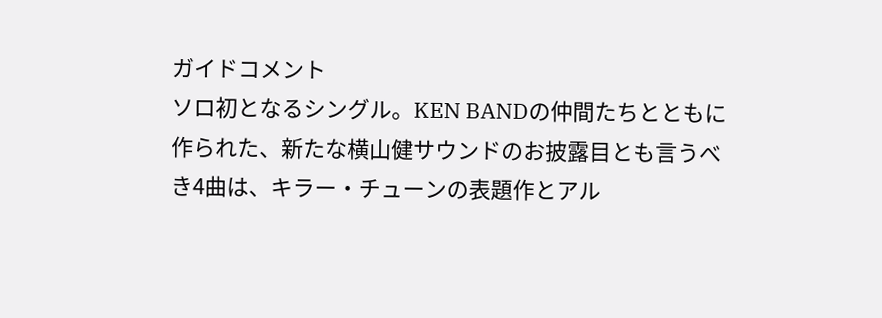ガイドコメント
ソロ初となるシングル。KEN BANDの仲間たちとともに作られた、新たな横山健サウンドのお披露目とも言うべき4曲は、キラー・チューンの表題作とアル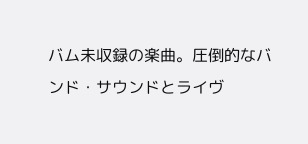バム未収録の楽曲。圧倒的なバンド・サウンドとライヴ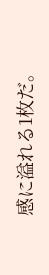感に溢れる1枚だ。